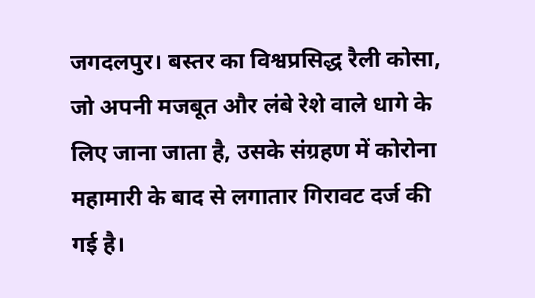जगदलपुर। बस्तर का विश्वप्रसिद्ध रैली कोसा, जो अपनी मजबूत और लंबे रेशे वाले धागे के लिए जाना जाता है, उसके संग्रहण में कोरोना महामारी के बाद से लगातार गिरावट दर्ज की गई है।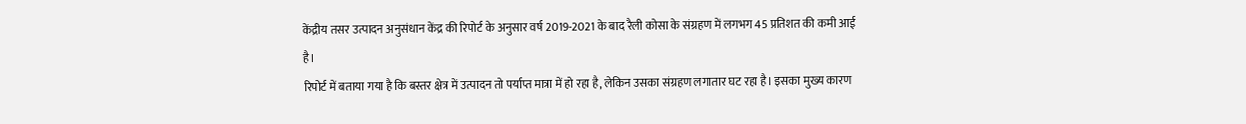केंद्रीय तसर उत्पादन अनुसंधान केंद्र की रिपोर्ट के अनुसार वर्ष 2019-2021 के बाद रैली कोसा के संग्रहण में लगभग 45 प्रतिशत की कमी आई है।
रिपोर्ट में बताया गया है कि बस्तर क्षेत्र में उत्पादन तो पर्याप्त मात्रा में हो रहा है, लेकिन उसका संग्रहण लगातार घट रहा है। इसका मुख्य कारण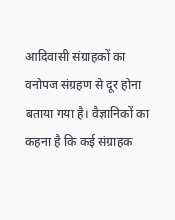आदिवासी संग्राहकों का वनोपज संग्रहण से दूर होना बताया गया है। वैज्ञानिकों का कहना है कि कई संग्राहक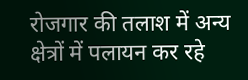रोजगार की तलाश में अन्य क्षेत्रों में पलायन कर रहे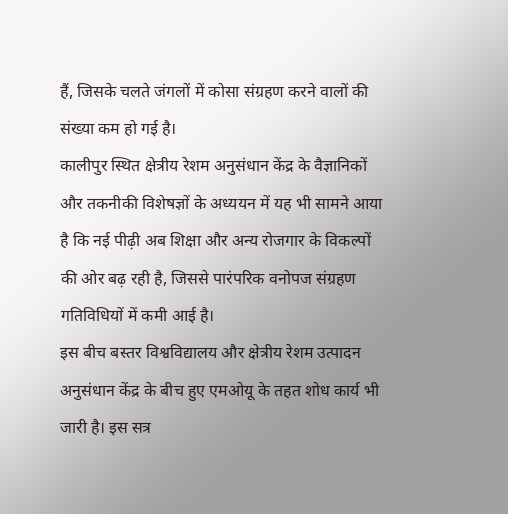हैं, जिसके चलते जंगलों में कोसा संग्रहण करने वालों की संख्या कम हो गई है।
कालीपुर स्थित क्षेत्रीय रेशम अनुसंधान केंद्र के वैज्ञानिकों और तकनीकी विशेषज्ञों के अध्ययन में यह भी सामने आया है कि नई पीढ़ी अब शिक्षा और अन्य रोजगार के विकल्पों की ओर बढ़ रही है, जिससे पारंपरिक वनोपज संग्रहण गतिविधियों में कमी आई है।
इस बीच बस्तर विश्वविद्यालय और क्षेत्रीय रेशम उत्पादन अनुसंधान केंद्र के बीच हुए एमओयू के तहत शोध कार्य भी जारी है। इस सत्र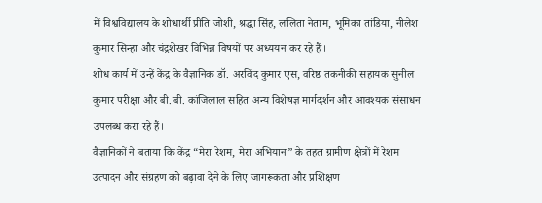में विश्वविद्यालय के शोधार्थी प्रीति जोशी, श्रद्धा सिंह, ललिता नेताम, भूमिका तांडिया, नीलेश कुमार सिन्हा और चंद्रशेखर विभिन्न विषयों पर अध्ययन कर रहे हैं।
शोध कार्य में उन्हें केंद्र के वैज्ञानिक डॉ. अरविंद कुमार एस, वरिष्ठ तकनीकी सहायक सुनील कुमार परीक्षा और बी.बी. कांजिलाल सहित अन्य विशेषज्ञ मार्गदर्शन और आवश्यक संसाधन उपलब्ध करा रहे हैं।
वैज्ञानिकों ने बताया कि केंद्र “मेरा रेशम, मेरा अभियान” के तहत ग्रामीण क्षेत्रों में रेशम उत्पादन और संग्रहण को बढ़ावा देने के लिए जागरूकता और प्रशिक्षण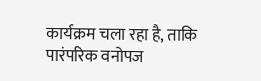कार्यक्रम चला रहा है, ताकि पारंपरिक वनोपज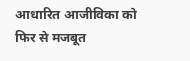आधारित आजीविका को फिर से मजबूत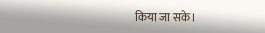किया जा सके।